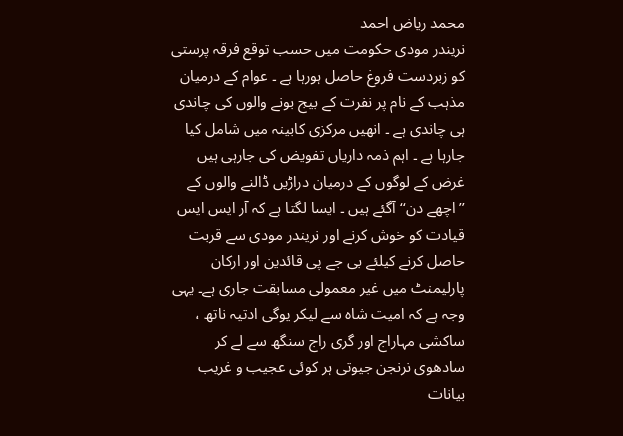محمد ریاض احمد
نریندر مودی حکومت میں حسب توقع فرقہ پرستی کو زبردست فروغ حاصل ہورہا ہے ۔ عوام کے درمیان مذہب کے نام پر نفرت کے بیج بونے والوں کی چاندی ہی چاندی ہے ۔ انھیں مرکزی کابینہ میں شامل کیا جارہا ہے ۔ اہم ذمہ داریاں تفویض کی جارہی ہیں غرض کے لوگوں کے درمیان دراڑیں ڈالنے والوں کے ’’اچھے دن‘‘ آگئے ہیں ۔ ایسا لگتا ہے کہ آر ایس ایس قیادت کو خوش کرنے اور نریندر مودی سے قربت حاصل کرنے کیلئے بی جے پی قائدین اور ارکان پارلیمنٹ میں غیر معمولی مسابقت جاری ہے۔ یہی وجہ ہے کہ امیت شاہ سے لیکر یوگی ادتیہ ناتھ ، ساکشی مہاراج اور گری راج سنگھ سے لے کر سادھوی نرنجن جیوتی ہر کوئی عجیب و غریب بیانات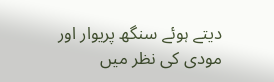دیتے ہوئے سنگھ پریوار اور مودی کی نظر میں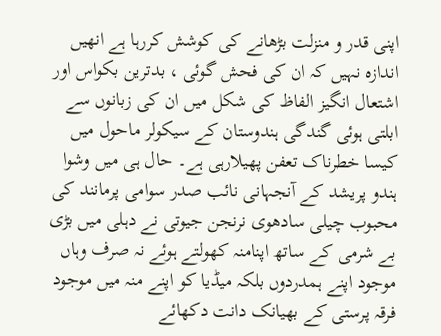اپنی قدر و منزلت بڑھانے کی کوشش کررہا ہے انھیں اندازہ نہیں کہ ان کی فحش گوئی ، بدترین بکواس اور اشتعال انگیز الفاظ کی شکل میں ان کی زبانوں سے ابلتی ہوئی گندگی ہندوستان کے سیکولر ماحول میں کیسا خطرناک تعفن پھیلارہی ہے۔ حال ہی میں وشوا ہندو پریشد کے آنجہانی نائب صدر سوامی پرمانند کی محبوب چیلی سادھوی نرنجن جیوتی نے دہلی میں بڑی بے شرمی کے ساتھ اپنامنہ کھولتے ہوئے نہ صرف وہاں موجود اپنے ہمدردوں بلکہ میڈیا کو اپنے منہ میں موجود فرقہ پرستی کے بھیانک دانت دکھائے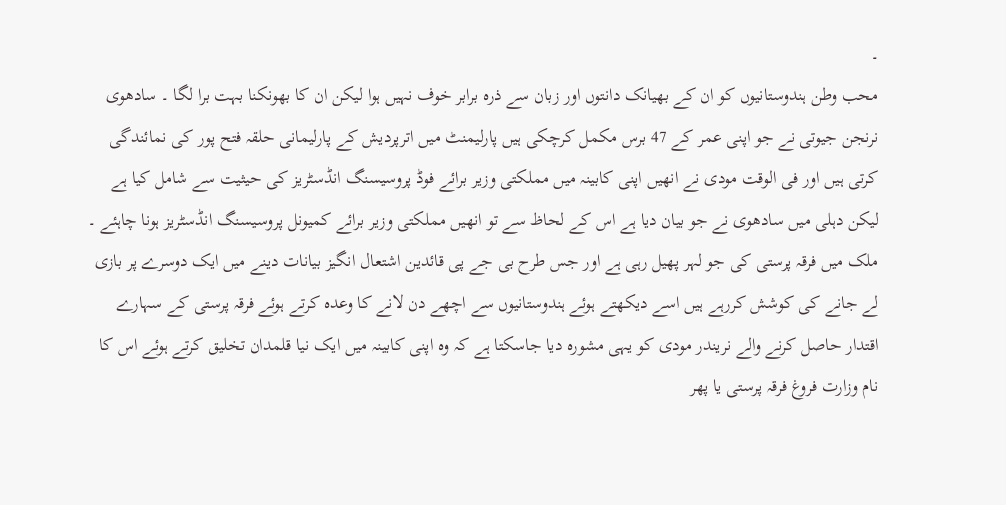۔
محب وطن ہندوستانیوں کو ان کے بھیانک دانتوں اور زبان سے ذرہ برابر خوف نہیں ہوا لیکن ان کا بھونکنا بہت برا لگا ۔ سادھوی نرنجن جیوتی نے جو اپنی عمر کے 47 برس مکمل کرچکی ہیں پارلیمنٹ میں اترپردیش کے پارلیمانی حلقہ فتح پور کی نمائندگی کرتی ہیں اور فی الوقت مودی نے انھیں اپنی کابینہ میں مملکتی وزیر برائے فوڈ پروسیسنگ انڈسٹریز کی حیثیت سے شامل کیا ہے لیکن دہلی میں سادھوی نے جو بیان دیا ہے اس کے لحاظ سے تو انھیں مملکتی وزیر برائے کمیونل پروسیسنگ انڈسٹریز ہونا چاہئے ۔ ملک میں فرقہ پرستی کی جو لہر پھیل رہی ہے اور جس طرح بی جے پی قائدین اشتعال انگیز بیانات دینے میں ایک دوسرے پر بازی لے جانے کی کوشش کررہے ہیں اسے دیکھتے ہوئے ہندوستانیوں سے اچھے دن لانے کا وعدہ کرتے ہوئے فرقہ پرستی کے سہارے اقتدار حاصل کرنے والے نریندر مودی کو یہی مشورہ دیا جاسکتا ہے کہ وہ اپنی کابینہ میں ایک نیا قلمدان تخلیق کرتے ہوئے اس کا نام وزارت فروغ فرقہ پرستی یا پھر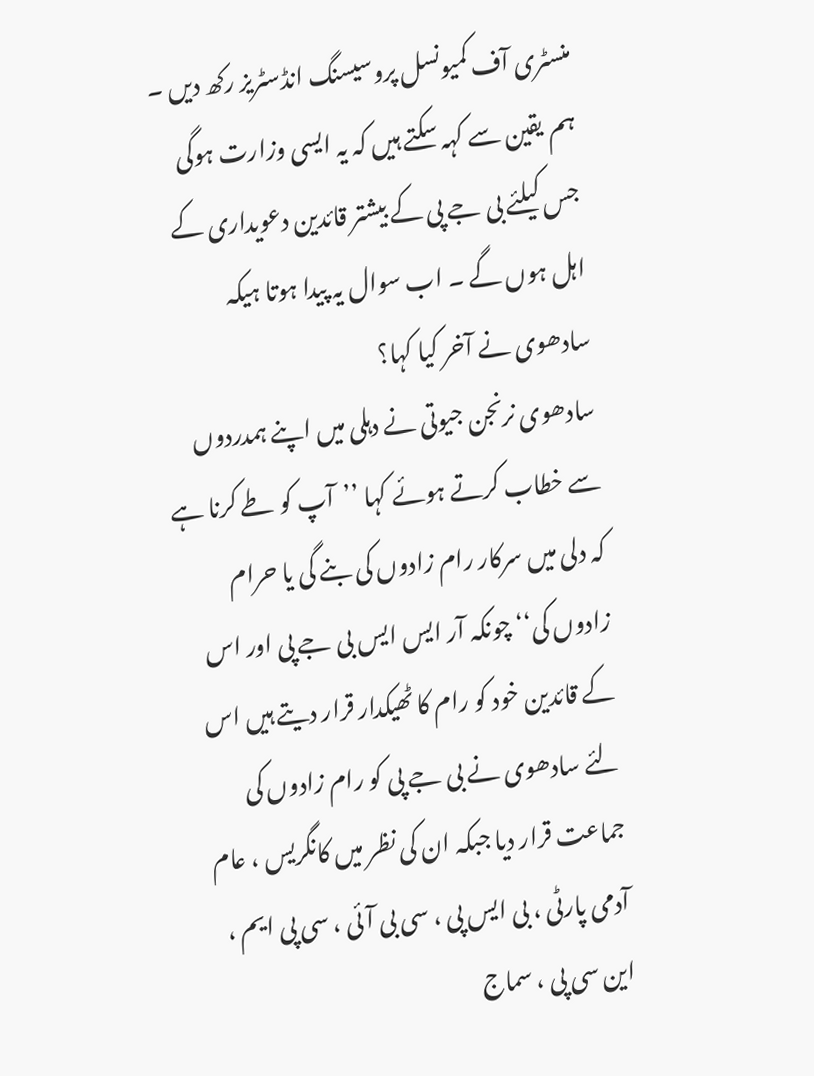منسٹری آف کمیونسل پروسیسنگ انڈسٹریز رکھ دیں ۔ ہم یقین سے کہہ سکتے ہیں کہ یہ ایسی وزارت ہوگی جس کیلئے بی جے پی کے بیشتر قائدین دعویداری کے اہل ہوں گے ۔ اب سوال یہ پیدا ہوتا ہیکہ سادھوی نے آخر کیا کہا؟
سادھوی نرنجن جیوتی نے دہلی میں اپنے ہمدردوں سے خطاب کرتے ہوئے کہا ’’آپ کو طے کرنا ہے کہ دلی میں سرکار رام زادوں کی بنے گی یا حرام زادوں کی‘‘ چونکہ آر ایس ایس بی جے پی اور اس کے قائدین خود کو رام کا ٹھیکدار قرار دیتے ہیں اس لئے سادھوی نے بی جے پی کو رام زادوں کی جماعت قرار دیا جبکہ ان کی نظر میں کانگریس ، عام آدمی پارٹی ، بی ایس پی ، سی بی آئی ، سی پی ایم ، این سی پی ، سماج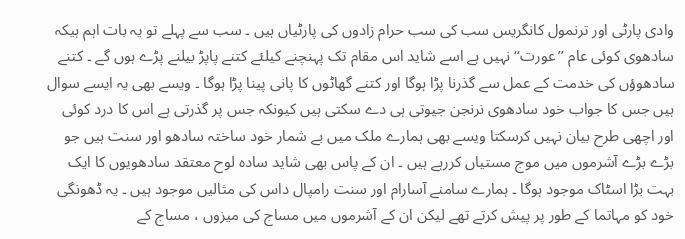وادی پارٹی اور ترنمول کانگریس سب کی سب حرام زادوں کی پارٹیاں ہیں ۔ سب سے پہلے تو یہ بات اہم ہیکہ سادھوی کوئی عام ’’عورت‘‘ نہیں ہے اسے شاید اس مقام تک پہنچنے کیلئے کتنے پاپڑ بیلنے پڑے ہوں گے ۔ کتنے سادھوؤں کی خدمت کے عمل سے گذرنا پڑا ہوگا اور کتنے گھاٹوں کا پانی پینا پڑا ہوگا ۔ ویسے بھی یہ ایسے سوال ہیں جس کا جواب خود سادھوی نرنجن جیوتی ہی دے سکتی ہیں کیونکہ جس پر گذرتی ہے اس کا درد کوئی اور اچھی طرح بیان نہیں کرسکتا ویسے بھی ہمارے ملک میں بے شمار خود ساختہ سادھو اور سنت ہیں جو بڑے بڑے آشرموں میں موج مستیاں کررہے ہیں ۔ ان کے پاس بھی شاید سادہ لوح معتقد سادھویوں کا ایک بہت بڑا اسٹاک موجود ہوگا ۔ ہمارے سامنے آسارام اور سنت رامپال داس کی مثالیں موجود ہیں ۔ یہ ڈھونگی خود کو مہاتما کے طور پر پیش کرتے تھے لیکن ان کے آشرموں میں مساج کی میزوں ، مساج کے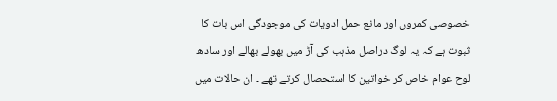خصوصی کمروں اور مانع حمل ادویات کی موجودگی اس بات کا ثبوت ہے کہ یہ لوگ دراصل مذہب کی آڑ میں بھولے بھالے اور سادھ لوح عوام خاص کر خواتین کا استحصال کرتے تھے ۔ ان حالات میں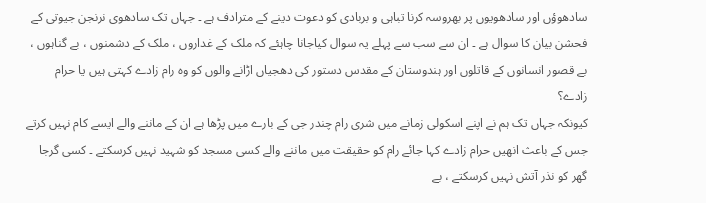سادھوؤں اور سادھویوں پر بھروسہ کرنا تباہی و بربادی کو دعوت دینے کے مترادف ہے ۔ جہاں تک سادھوی نرنجن جیوتی کے فحشن بیان کا سوال ہے ۔ ان سے سب سے پہلے یہ سوال کیاجانا چاہئے کہ ملک کے غداروں ، ملک کے دشمنوں ، بے گناہوں ، بے قصور انسانوں کے قاتلوں اور ہندوستان کے مقدس دستور کی دھجیاں اڑانے والوں کو وہ رام زادے کہتی ہیں یا حرام زادے؟
کیونکہ جہاں تک ہم نے اپنے اسکولی زمانے میں شری رام چندر جی کے بارے میں پڑھا ہے ان کے ماننے والے ایسے کام نہیں کرتے جس کے باعث انھیں حرام زادے کہا جائے رام کو حقیقت میں ماننے والے کسی مسجد کو شہید نہیں کرسکتے ۔ کسی گرجا گھر کو نذر آتش نہیں کرسکتے ، بے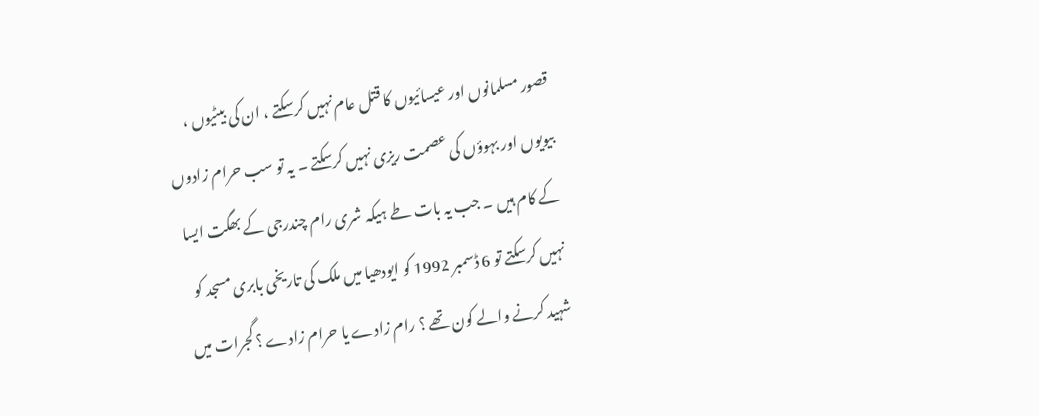قصور مسلمانوں اور عیسائیوں کا قتل عام نہیں کرسکتے ، ان کی بیٹیوں ، بیویوں اور بہوؤں کی عصمت ریزی نہیں کرسکتے ۔ یہ تو سب حرام زادوں کے کام ہیں ۔ جب یہ بات طے ہیکہ شری رام چندرجی کے بھگت ایسا نہیں کرسکتے تو 6 ڈسمبر 1992 کو ایودھیا میں ملک کی تاریخی بابری مسجد کو شہید کرنے والے کون تھے ؟ رام زادے یا حرام زادے ؟ گجرات میں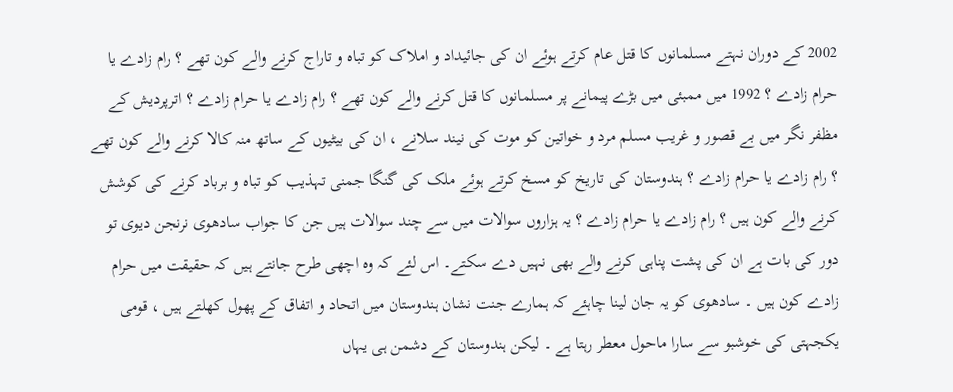2002 کے دوران نہتے مسلمانوں کا قتل عام کرتے ہوئے ان کی جائیداد و املاک کو تباہ و تاراج کرنے والے کون تھے ؟ رام زادے یا حرام زادے ؟ 1992 میں ممبئی میں بڑے پیمانے پر مسلمانوں کا قتل کرنے والے کون تھے ؟ رام زادے یا حرام زادے ؟ اترپردیش کے مظفر نگر میں بے قصور و غریب مسلم مرد و خواتین کو موت کی نیند سلانے ، ان کی بیٹیوں کے ساتھ منہ کالا کرنے والے کون تھے ؟ رام زادے یا حرام زادے ؟ ہندوستان کی تاریخ کو مسخ کرتے ہوئے ملک کی گنگا جمنی تہذیب کو تباہ و برباد کرنے کی کوشش کرنے والے کون ہیں ؟ رام زادے یا حرام زادے ؟ یہ ہزاروں سوالات میں سے چند سوالات ہیں جن کا جواب سادھوی نرنجن دیوی تو دور کی بات ہے ان کی پشت پناہی کرنے والے بھی نہیں دے سکتے۔ اس لئے کہ وہ اچھی طرح جانتے ہیں کہ حقیقت میں حرام زادے کون ہیں ۔ سادھوی کو یہ جان لینا چاہئے کہ ہمارے جنت نشان ہندوستان میں اتحاد و اتفاق کے پھول کھلتے ہیں ، قومی یکجہتی کی خوشبو سے سارا ماحول معطر رہتا ہے ۔ لیکن ہندوستان کے دشمن ہی یہاں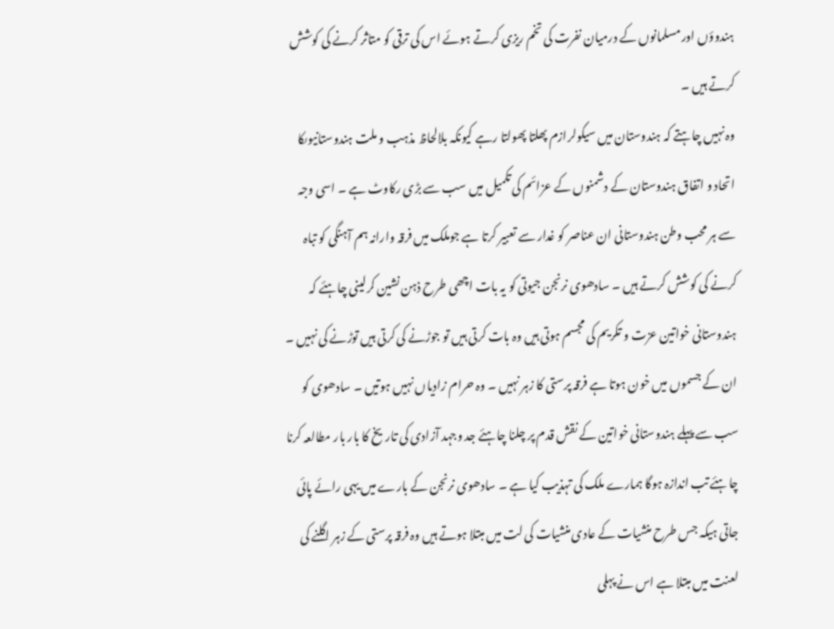ہندوؤں اور مسلمانوں کے درمیان نفرت کی تخم ریزی کرتے ہوئے اس کی ترقی کو متاثر کرنے کی کوشش کرتے ہیں ۔
وہ نہیں چاہتے کہ ہندوستان میں سیکولرازم پھلتا پھولتا رہے کیونکہ بلالحاظ مذہب و ملت ہندوستانیوںکا اتحاد و اتفاق ہندوستان کے دشمنوں کے عزائم کی تکمیل میں سب سے بڑی رکاوٹ ہے ۔ اسی وجہ سے ہر محب وطن ہندوستانی ان عناصر کو غدار سے تعبیر کرتا ہے جوملک میں فرقہ وارانہ ہم آہنگی کو تباہ کرنے کی کوشش کرتے ہیں ۔ سادھوی نرنجن جیوتی کو یہ بات اچھی طرح ذہن نشین کرلینی چاہئے کہ ہندوستانی خواتین عزت و تکریم کی مجسم ہوتی ہیں وہ بات کرتی ہیں تو جوڑنے کی کرتی ہیں توڑنے کی نہیں ۔ ان کے جسموں میں خون ہوتا ہے فرقہ پرستی کا زہر نہیں ۔ وہ حرام زادیاں نہیں ہوتیں ۔ سادھوی کو سب سے پہلے ہندوستانی خواتین کے نقش قدم پر چلنا چاہئے جد وجہد آزادی کی تاریخ کا بار بار مطالعہ کرنا چاہئے تب اندازہ ہوگا ہمارے ملک کی تہذیب کیا ہے ۔ سادھوی نرنجن کے بارے میں یہی رائے پائی جاتی ہیکہ جس طرح منشیات کے عادی منشیات کی لت میں مبتلا ہوتے ہیں وہ فرقہ پرستی کے زہر اگلنے کی لعنت میں مبتلا ہے اس نے پہلی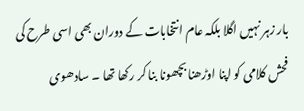بار زہر نہیں اگلا بلکہ عام انتخابات کے دوران بھی اسی طرح کی فحش کلامی کو اپنا اوڑھنا بچھونا بنا کر رکھا تھا ۔ سادھوی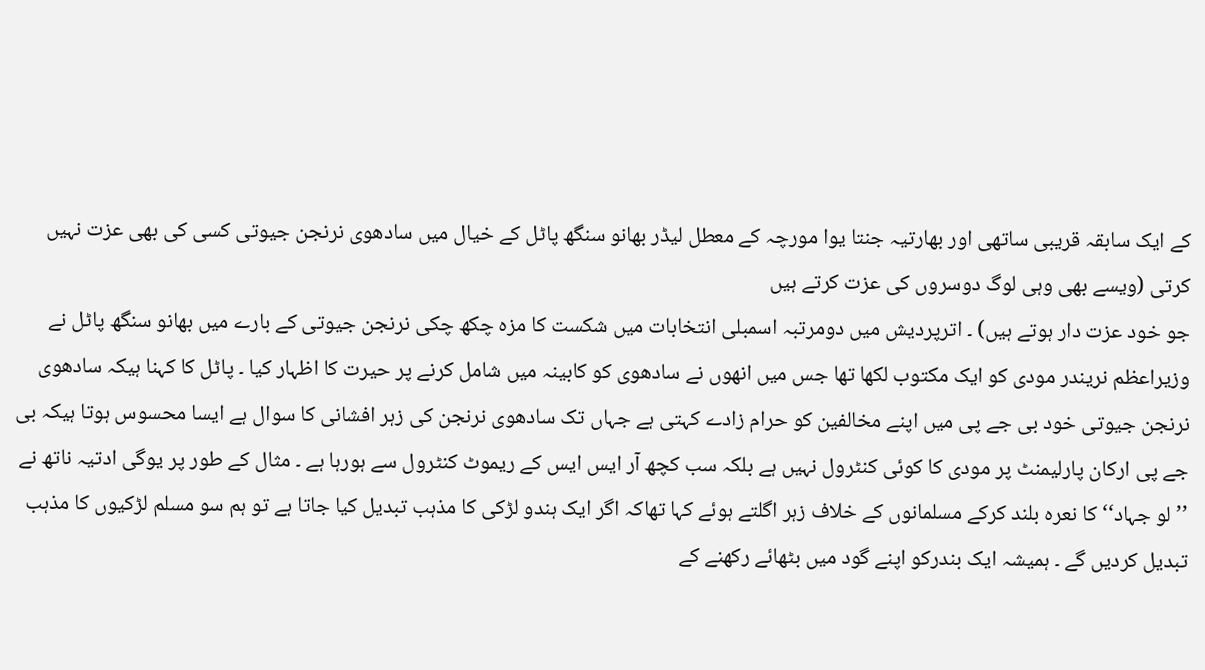کے ایک سابقہ قریبی ساتھی اور بھارتیہ جنتا یوا مورچہ کے معطل لیڈر بھانو سنگھ پاٹل کے خیال میں سادھوی نرنجن جیوتی کسی کی بھی عزت نہیں کرتی (ویسے بھی وہی لوگ دوسروں کی عزت کرتے ہیں
جو خود عزت دار ہوتے ہیں) ۔ اترپردیش میں دومرتبہ اسمبلی انتخابات میں شکست کا مزہ چکھ چکی نرنجن جیوتی کے بارے میں بھانو سنگھ پاٹل نے وزیراعظم نریندر مودی کو ایک مکتوب لکھا تھا جس میں انھوں نے سادھوی کو کابینہ میں شامل کرنے پر حیرت کا اظہار کیا ۔ پاٹل کا کہنا ہیکہ سادھوی نرنجن جیوتی خود بی جے پی میں اپنے مخالفین کو حرام زادے کہتی ہے جہاں تک سادھوی نرنجن کی زہر افشانی کا سوال ہے ایسا محسوس ہوتا ہیکہ بی جے پی ارکان پارلیمنٹ پر مودی کا کوئی کنٹرول نہیں ہے بلکہ سب کچھ آر ایس ایس کے ریموٹ کنٹرول سے ہورہا ہے ۔ مثال کے طور پر یوگی ادتیہ ناتھ نے ’’لو جہاد‘‘ کا نعرہ بلند کرکے مسلمانوں کے خلاف زہر اگلتے ہوئے کہا تھاکہ اگر ایک ہندو لڑکی کا مذہب تبدیل کیا جاتا ہے تو ہم سو مسلم لڑکیوں کا مذہب تبدیل کردیں گے ۔ ہمیشہ ایک بندرکو اپنے گود میں بٹھائے رکھنے کے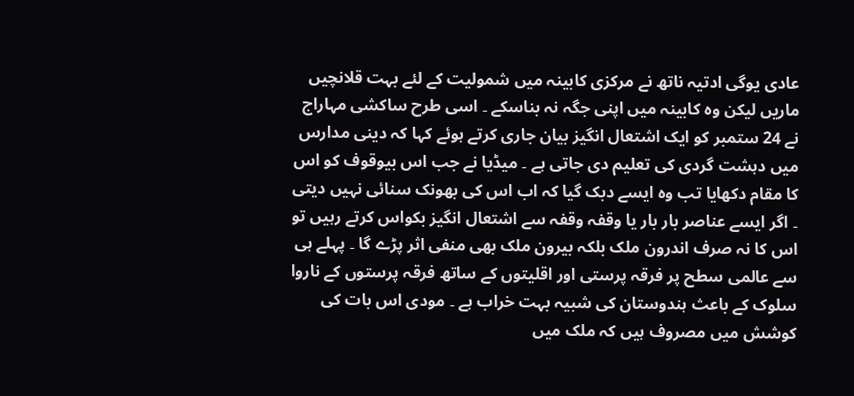عادی یوگی ادتیہ ناتھ نے مرکزی کابینہ میں شمولیت کے لئے بہت قلانچیں ماریں لیکن وہ کابینہ میں اپنی جگہ نہ بناسکے ۔ اسی طرح ساکشی مہاراج نے 24 ستمبر کو ایک اشتعال انگیز بیان جاری کرتے ہوئے کہا کہ دینی مدارس میں دہشت گردی کی تعلیم دی جاتی ہے ۔ میڈیا نے جب اس بیوقوف کو اس کا مقام دکھایا تب وہ ایسے دبک گیا کہ اب اس کی بھونک سنائی نہیں دیتی ۔ اگر ایسے عناصر بار بار یا وقفہ وقفہ سے اشتعال انگیز بکواس کرتے رہیں تو اس کا نہ صرف اندرون ملک بلکہ بیرون ملک بھی منفی اثر پڑے گا ۔ پہلے ہی سے عالمی سطح پر فرقہ پرستی اور اقلیتوں کے ساتھ فرقہ پرستوں کے ناروا سلوک کے باعث ہندوستان کی شبیہ بہت خراب ہے ۔ مودی اس بات کی کوشش میں مصروف ہیں کہ ملک میں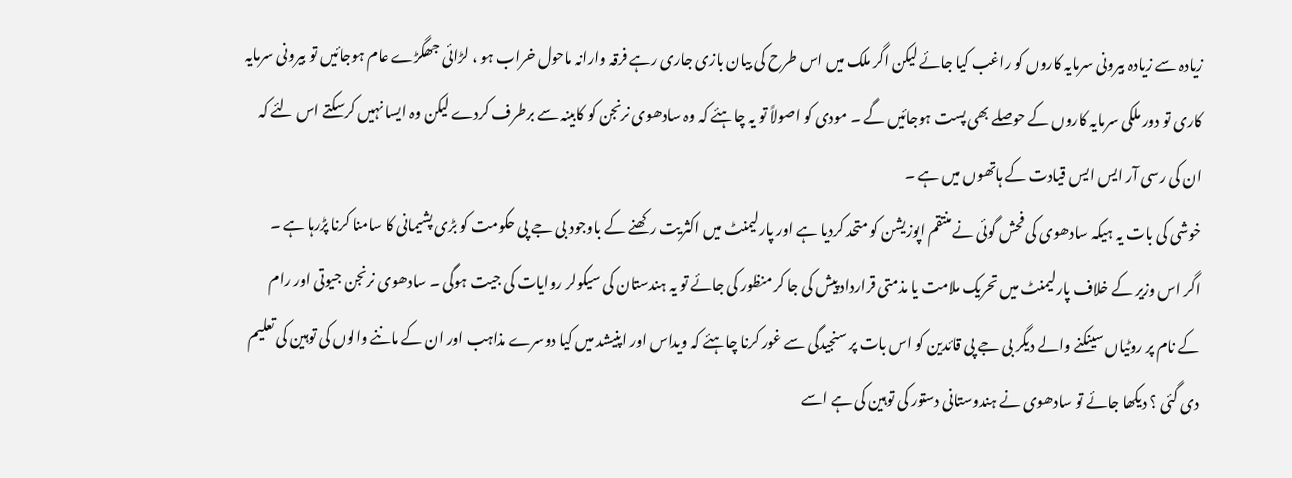زیادہ سے زیادہ بیرونی سرمایہ کاروں کو راغب کیا جائے لیکن اگر ملک میں اس طرح کی بیان بازی جاری رہے فرقہ وارانہ ماحول خراب ہو ، لڑائی جھگڑے عام ہوجائیں تو بیرونی سرمایہ کاری تو دور ملکی سرمایہ کاروں کے حوصلے بھی پست ہوجائیں گے ۔ مودی کو اصولاً تو یہ چاہئے کہ وہ سادھوی نرنجن کو کابینہ سے برطرف کردے لیکن وہ ایسا نہیں کرسکتے اس لئے کہ ان کی رسی آر ایس ایس قیادت کے ہاتھوں میں ہے ۔
خوشی کی بات یہ ہیکہ سادھوی کی فحش گوئی نے منتقم اپوزیشن کو متحد کردیا ہے اور پارلیمنٹ میں اکثریت رکھنے کے باوجود بی جے پی حکومت کو بڑی پشیمانی کا سامنا کرنا پڑرہا ہے ۔ اگر اس وزیر کے خلاف پارلیمنٹ میں تحریک ملامت یا مذمتی قرارداد پیش کی جا کر منظور کی جائے تو یہ ہندستان کی سیکولر روایات کی جیت ہوگی ۔ سادھوی نرنجن جیوتی اور رام کے نام پر روٹیاں سینکنے والے دیگر بی جے پی قائدین کو اس بات پر سنجیدگی سے غور کرنا چاہئے کہ ویداس اور اپنیشد میں کیا دوسرے مذاہب اور ان کے ماننے والوں کی توہین کی تعلیم دی گئی ؟ دیکھا جائے تو سادھوی نے ہندوستانی دستور کی توہین کی ہے اسے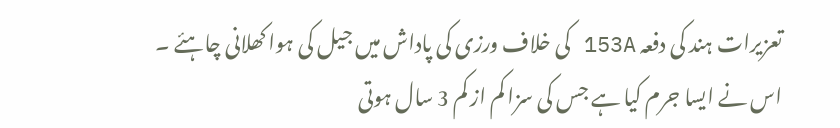تعزیرات ہند کی دفعہ 153A کی خلاف ورزی کی پاداش میں جیل کی ہوا کھلانی چاہئے ۔ اس نے ایسا جرم کیا ہے جس کی سزا کم از کم 3 سال ہوتی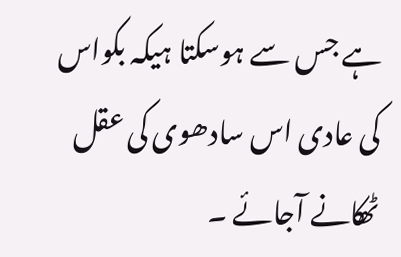ہے جس سے ہوسکتا ہیکہ بکواس کی عادی اس سادھوی کی عقل ٹھکانے آجائے ۔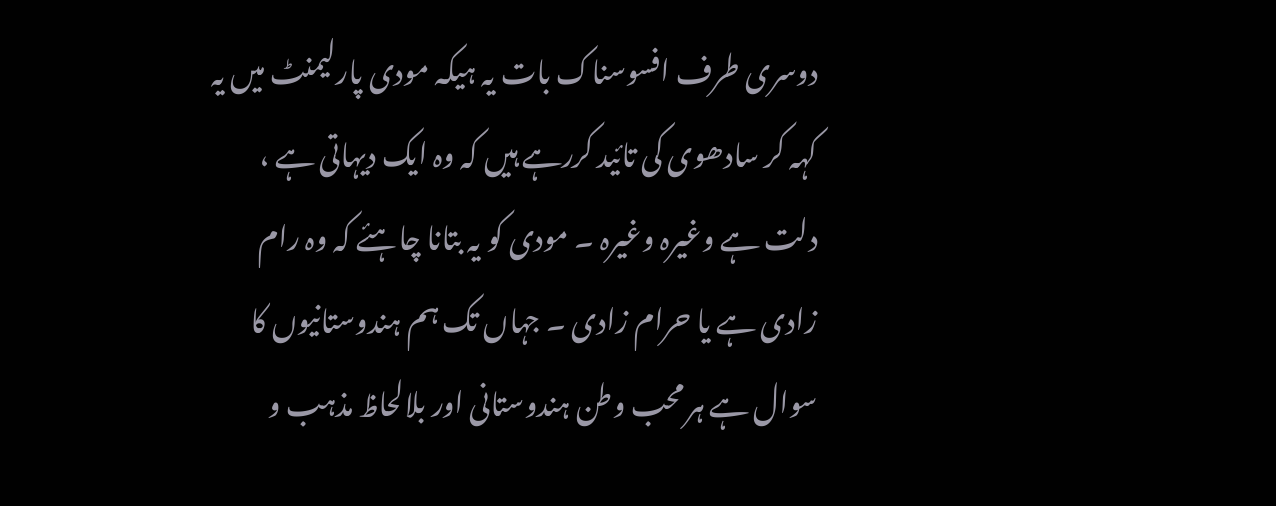دوسری طرف افسوسناک بات یہ ہیکہ مودی پارلیمنٹ میں یہ کہہ کر سادھوی کی تائید کررہے ہیں کہ وہ ایک دیہاتی ہے ، دلت ہے وغیرہ وغیرہ ۔ مودی کو یہ بتانا چاہئے کہ وہ رام زادی ہے یا حرام زادی ۔ جہاں تک ہم ہندوستانیوں کا سوال ہے ہر محب وطن ہندوستانی اور بلالحاظ مذہب و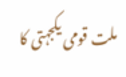ملت قومی یکجہتی کا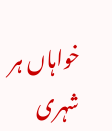خواہاں ہر شہری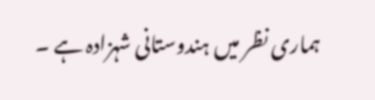ہماری نظر میں ہندوستانی شہزادہ ہے ۔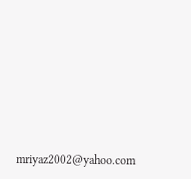mriyaz2002@yahoo.com